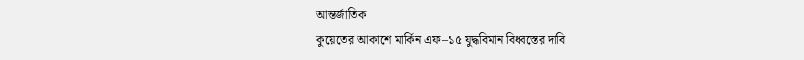আন্তর্জাতিক
কুয়েতের আকাশে মার্কিন এফ–১৫ যুদ্ধবিমান বিধ্বস্তের দাবি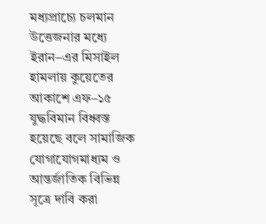মধ্যপ্রাচ্যে চলমান উত্তেজনার মধ্যে ইরান–এর মিসাইল হামলায় কুয়েতের আকাশে এফ–১৫ যুদ্ধবিমান বিধ্বস্ত হয়েছে বলে সামাজিক যোগাযোগমাধ্যম ও আন্তর্জাতিক বিভিন্ন সূত্রে দাবি করা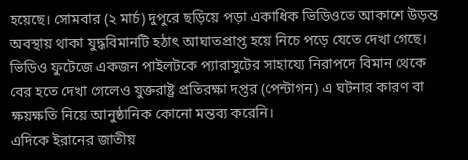হয়েছে। সোমবার (২ মার্চ) দুপুরে ছড়িয়ে পড়া একাধিক ভিডিওতে আকাশে উড়ন্ত অবস্থায় থাকা যুদ্ধবিমানটি হঠাৎ আঘাতপ্রাপ্ত হয়ে নিচে পড়ে যেতে দেখা গেছে।
ভিডিও ফুটেজে একজন পাইলটকে প্যারাসুটের সাহায্যে নিরাপদে বিমান থেকে বের হতে দেখা গেলেও যুক্তরাষ্ট্র প্রতিরক্ষা দপ্তর (পেন্টাগন) এ ঘটনার কারণ বা ক্ষয়ক্ষতি নিয়ে আনুষ্ঠানিক কোনো মন্তব্য করেনি।
এদিকে ইরানের জাতীয়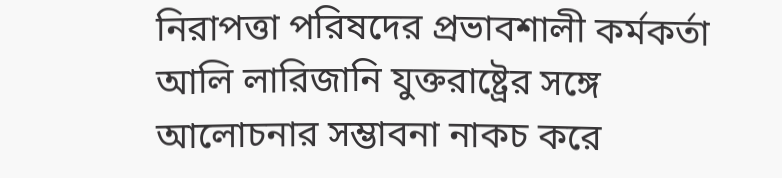নিরাপত্তা পরিষদের প্রভাবশালী কর্মকর্তা আলি লারিজানি যুক্তরাষ্ট্রের সঙ্গে আলোচনার সম্ভাবনা নাকচ করে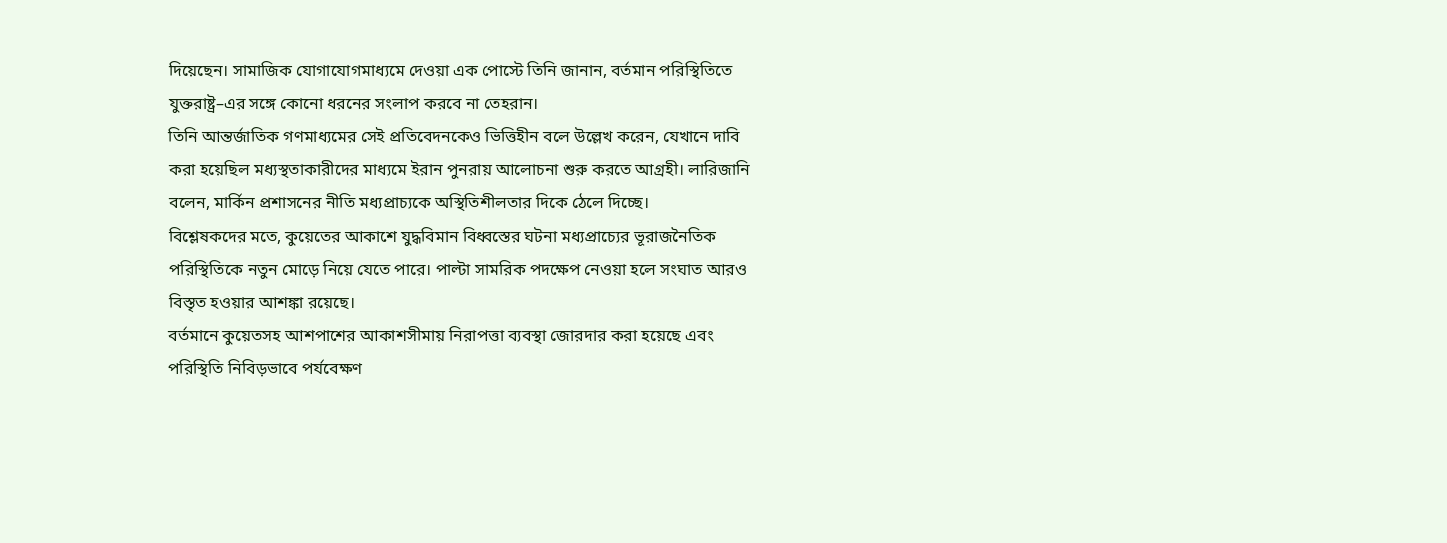দিয়েছেন। সামাজিক যোগাযোগমাধ্যমে দেওয়া এক পোস্টে তিনি জানান, বর্তমান পরিস্থিতিতে যুক্তরাষ্ট্র–এর সঙ্গে কোনো ধরনের সংলাপ করবে না তেহরান।
তিনি আন্তর্জাতিক গণমাধ্যমের সেই প্রতিবেদনকেও ভিত্তিহীন বলে উল্লেখ করেন, যেখানে দাবি করা হয়েছিল মধ্যস্থতাকারীদের মাধ্যমে ইরান পুনরায় আলোচনা শুরু করতে আগ্রহী। লারিজানি বলেন, মার্কিন প্রশাসনের নীতি মধ্যপ্রাচ্যকে অস্থিতিশীলতার দিকে ঠেলে দিচ্ছে।
বিশ্লেষকদের মতে, কুয়েতের আকাশে যুদ্ধবিমান বিধ্বস্তের ঘটনা মধ্যপ্রাচ্যের ভূরাজনৈতিক পরিস্থিতিকে নতুন মোড়ে নিয়ে যেতে পারে। পাল্টা সামরিক পদক্ষেপ নেওয়া হলে সংঘাত আরও বিস্তৃত হওয়ার আশঙ্কা রয়েছে।
বর্তমানে কুয়েতসহ আশপাশের আকাশসীমায় নিরাপত্তা ব্যবস্থা জোরদার করা হয়েছে এবং পরিস্থিতি নিবিড়ভাবে পর্যবেক্ষণ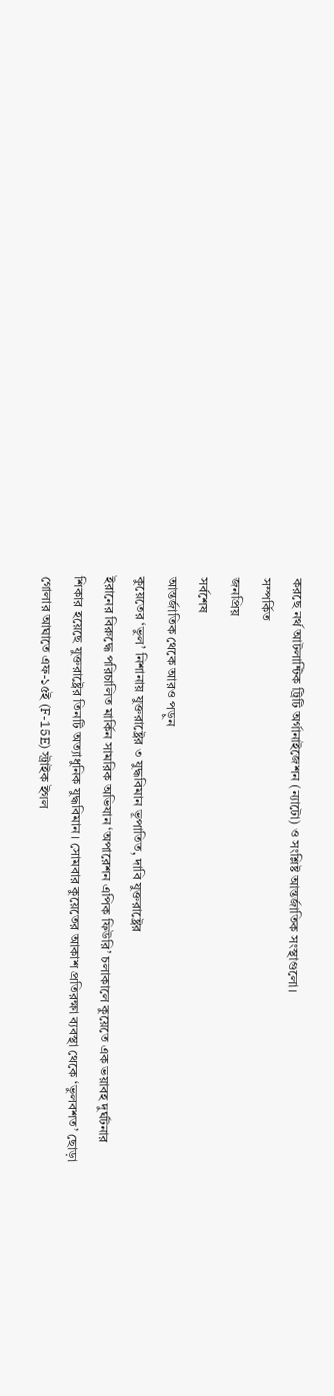করছে নর্থ আটলান্টিক ট্রিটি অর্গানাইজেশন (ন্যাটো) ও সংশ্লিষ্ট আন্তর্জাতিক সংস্থাগুলো।
সম্পর্কিত
জনপ্রিয়
সর্বশেষ
আন্তর্জাতিক থেকে আরও পড়ুন
কুয়েতের ‘ভুল’ নিশানায় যুক্তরাষ্ট্রের ৩ যুদ্ধবিমান ভূপাতিত, দাবি যুক্তরাষ্ট্রের
ইরানের বিরুদ্ধে পরিচালিত মার্কিন সামরিক অভিযান ‘অপারেশন এপিক ফিউরি’ চলাকালে কুয়েতে এক ভয়াবহ দুর্ঘটনার শিকার হয়েছে যুক্তরাষ্ট্রের তিনটি অত্যাধুনিক যুদ্ধবিমান। সোমবার কুয়েতের আকাশ প্রতিরক্ষা ব্যবস্থা থেকে ‘ভুলবশত’ ছোড়া গোলার আঘাতে এফ-১৫ই (F-15E) স্ট্রাইক ইগল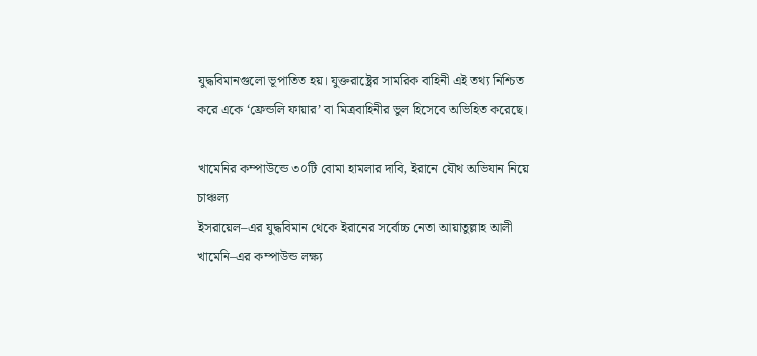যুদ্ধবিমানগুলো ভূপাতিত হয়। যুক্তরাষ্ট্রের সামরিক বাহিনী এই তথ্য নিশ্চিত করে একে ‘ফ্রেন্ডলি ফায়ার’ বা মিত্রবাহিনীর ভুল হিসেবে অভিহিত করেছে।

খামেনির কম্পাউন্ডে ৩০টি বোমা হামলার দাবি, ইরানে যৌথ অভিযান নিয়ে চাঞ্চল্য
ইসরায়েল–এর যুদ্ধবিমান থেকে ইরানের সর্বোচ্চ নেতা আয়াতুল্লাহ আলী খামেনি–এর কম্পাউন্ড লক্ষ্য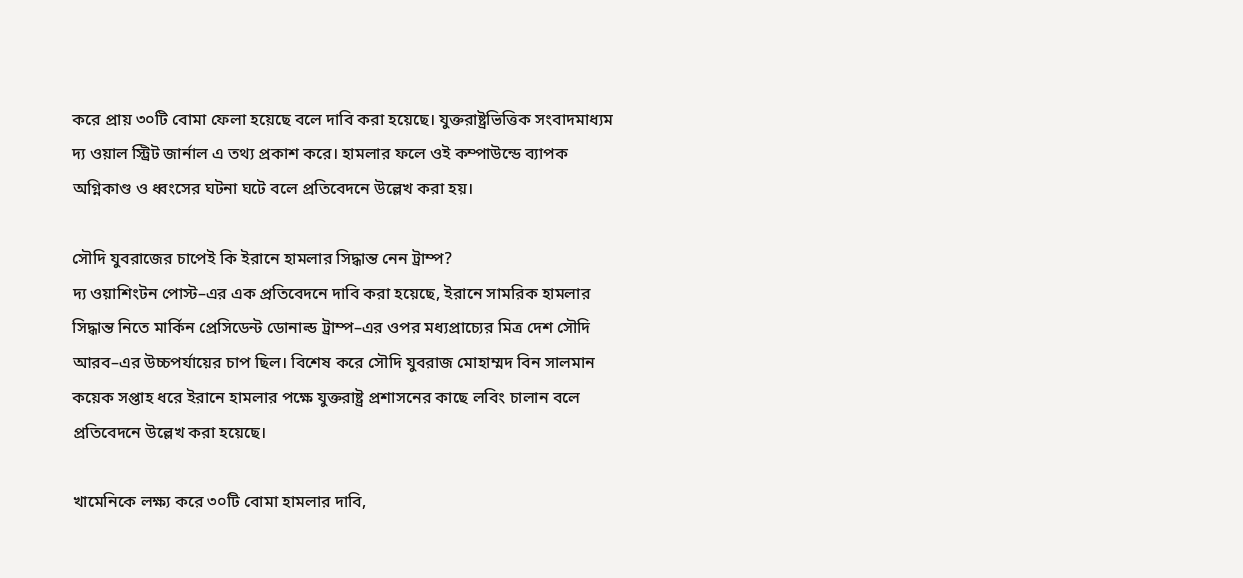করে প্রায় ৩০টি বোমা ফেলা হয়েছে বলে দাবি করা হয়েছে। যুক্তরাষ্ট্রভিত্তিক সংবাদমাধ্যম দ্য ওয়াল স্ট্রিট জার্নাল এ তথ্য প্রকাশ করে। হামলার ফলে ওই কম্পাউন্ডে ব্যাপক অগ্নিকাণ্ড ও ধ্বংসের ঘটনা ঘটে বলে প্রতিবেদনে উল্লেখ করা হয়।

সৌদি যুবরাজের চাপেই কি ইরানে হামলার সিদ্ধান্ত নেন ট্রাম্প?
দ্য ওয়াশিংটন পোস্ট–এর এক প্রতিবেদনে দাবি করা হয়েছে, ইরানে সামরিক হামলার সিদ্ধান্ত নিতে মার্কিন প্রেসিডেন্ট ডোনাল্ড ট্রাম্প–এর ওপর মধ্যপ্রাচ্যের মিত্র দেশ সৌদি আরব–এর উচ্চপর্যায়ের চাপ ছিল। বিশেষ করে সৌদি যুবরাজ মোহাম্মদ বিন সালমান কয়েক সপ্তাহ ধরে ইরানে হামলার পক্ষে যুক্তরাষ্ট্র প্রশাসনের কাছে লবিং চালান বলে প্রতিবেদনে উল্লেখ করা হয়েছে।

খামেনিকে লক্ষ্য করে ৩০টি বোমা হামলার দাবি,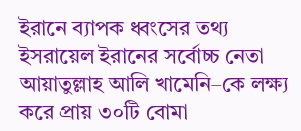ইরানে ব্যাপক ধ্বংসের তথ্য
ইসরায়েল ইরানের সর্বোচ্চ নেতা আয়াতুল্লাহ আলি খামেনি–কে লক্ষ্য করে প্রায় ৩০টি বোমা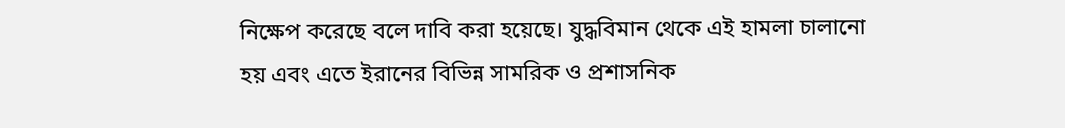নিক্ষেপ করেছে বলে দাবি করা হয়েছে। যুদ্ধবিমান থেকে এই হামলা চালানো হয় এবং এতে ইরানের বিভিন্ন সামরিক ও প্রশাসনিক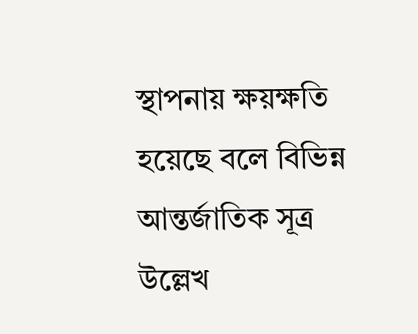স্থাপনায় ক্ষয়ক্ষতি হয়েছে বলে বিভিন্ন আন্তর্জাতিক সূত্র উল্লেখ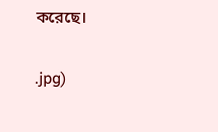করেছে।


.jpg)